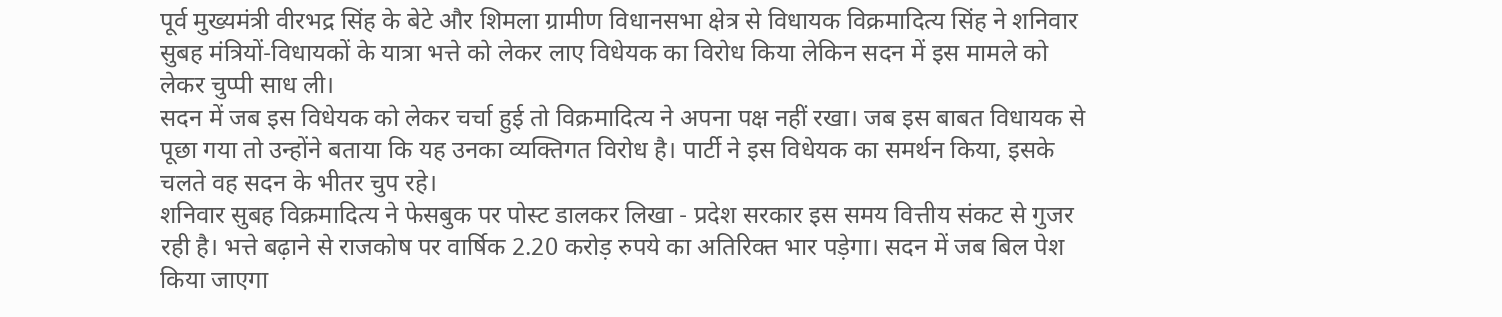पूर्व मुख्यमंत्री वीरभद्र सिंह के बेटे और शिमला ग्रामीण विधानसभा क्षेत्र से विधायक विक्रमादित्य सिंह ने शनिवार सुबह मंत्रियों-विधायकों के यात्रा भत्ते को लेकर लाए विधेयक का विरोध किया लेकिन सदन में इस मामले को लेकर चुप्पी साध ली।
सदन में जब इस विधेयक को लेकर चर्चा हुई तो विक्रमादित्य ने अपना पक्ष नहीं रखा। जब इस बाबत विधायक से पूछा गया तो उन्होंने बताया कि यह उनका व्यक्तिगत विरोध है। पार्टी ने इस विधेयक का समर्थन किया, इसके चलते वह सदन के भीतर चुप रहे।
शनिवार सुबह विक्रमादित्य ने फेसबुक पर पोस्ट डालकर लिखा - प्रदेश सरकार इस समय वित्तीय संकट से गुजर रही है। भत्ते बढ़ाने से राजकोष पर वार्षिक 2.20 करोड़ रुपये का अतिरिक्त भार पड़ेगा। सदन में जब बिल पेश किया जाएगा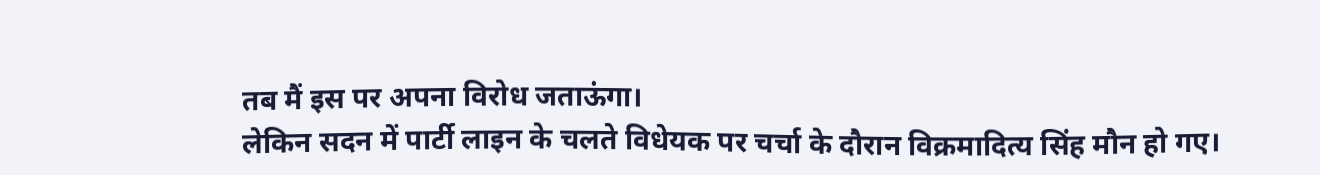तब मैं इस पर अपना विरोध जताऊंगा।
लेकिन सदन में पार्टी लाइन के चलते विधेयक पर चर्चा के दौरान विक्रमादित्य सिंह मौन हो गए।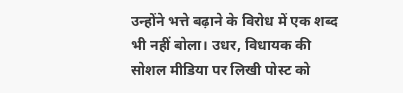उन्होंने भत्ते बढ़ाने के विरोध में एक शब्द भी नहीं बोला। उधर, विधायक की सोशल मीडिया पर लिखी पोस्ट को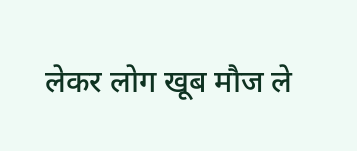लेकर लोग खूब मौज ले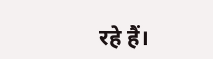रहे हैं।